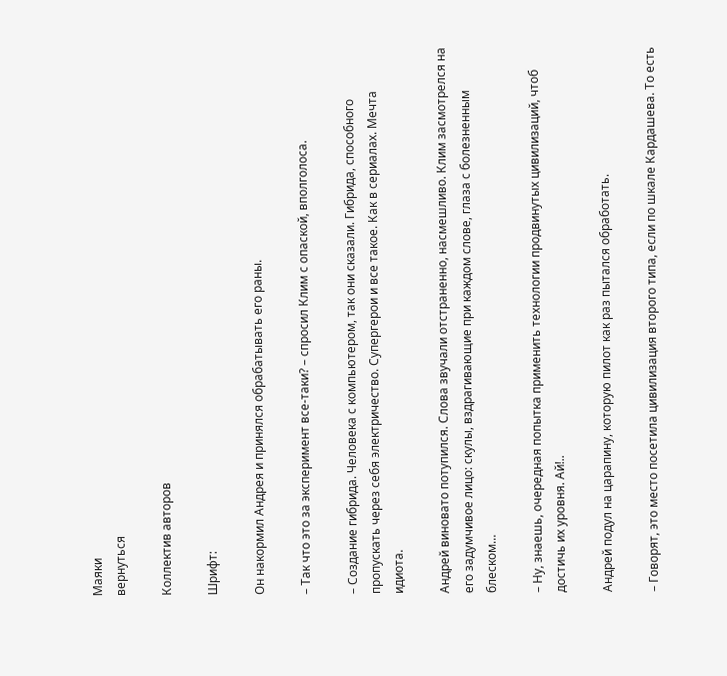Маяки
вернуться

Коллектив авторов

Шрифт:

Он накормил Андрея и принялся обрабатывать его раны.

– Так что это за эксперимент все-таки? – спросил Клим с опаской, вполголоса.

– Создание гибрида. Человека с компьютером, так они сказали. Гибрида, способного пропускать через себя электричество. Супергерои и все такое. Как в сериалах. Мечта идиота.

Андрей виновато потупился. Слова звучали отстраненно, насмешливо. Клим засмотрелся на его задумчивое лицо: скулы, вздрагивающие при каждом слове, глаза с болезненным блеском…

– Ну, знаешь, очередная попытка применить технологии продвинутых цивилизаций, чтоб достичь их уровня. Ай!..

Андрей подул на царапину, которую пилот как раз пытался обработать.

– Говорят, это место посетила цивилизация второго типа, если по шкале Кардашева. То есть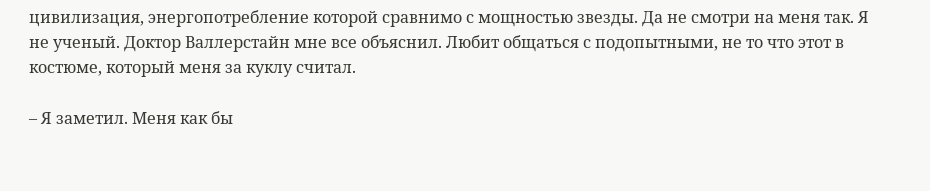цивилизация, энергопотребление которой сравнимо с мощностью звезды. Да не смотри на меня так. Я не ученый. Доктор Валлерстайн мне все объяснил. Любит общаться с подопытными, не то что этот в костюме, который меня за куклу считал.

– Я заметил. Меня как бы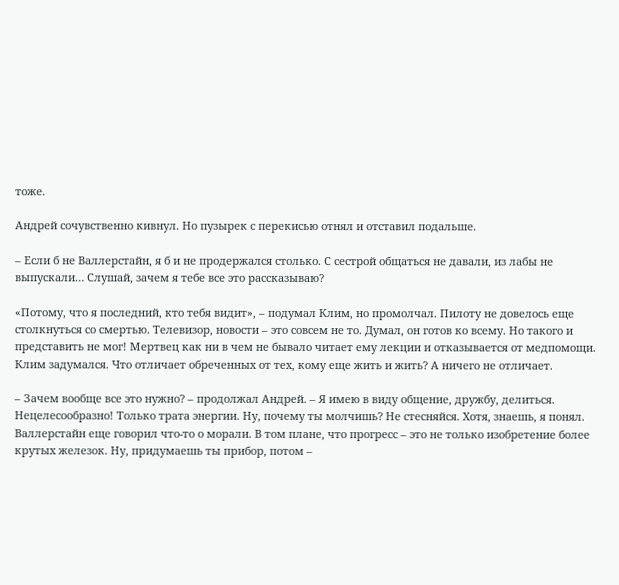тоже.

Андрей сочувственно кивнул. Но пузырек с перекисью отнял и отставил подальше.

– Если б не Валлерстайн, я б и не продержался столько. С сестрой общаться не давали, из лабы не выпускали… Слушай, зачем я тебе все это рассказываю?

«Потому, что я последний, кто тебя видит», – подумал Клим, но промолчал. Пилоту не довелось еще столкнуться со смертью. Телевизор, новости – это совсем не то. Думал, он готов ко всему. Но такого и представить не мог! Мертвец как ни в чем не бывало читает ему лекции и отказывается от медпомощи. Клим задумался. Что отличает обреченных от тех, кому еще жить и жить? А ничего не отличает.

– Зачем вообще все это нужно? – продолжал Андрей. – Я имею в виду общение, дружбу, делиться. Нецелесообразно! Только трата энергии. Ну, почему ты молчишь? Не стесняйся. Хотя, знаешь, я понял. Валлерстайн еще говорил что-то о морали. В том плане, что прогресс – это не только изобретение более крутых железок. Ну, придумаешь ты прибор, потом –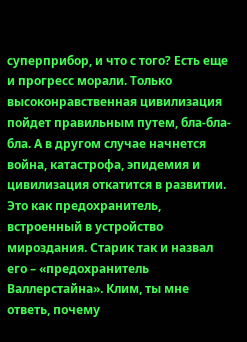суперприбор, и что с того? Есть еще и прогресс морали. Только высоконравственная цивилизация пойдет правильным путем, бла-бла-бла. А в другом случае начнется война, катастрофа, эпидемия и цивилизация откатится в развитии. Это как предохранитель, встроенный в устройство мироздания. Старик так и назвал его – «предохранитель Валлерстайна». Клим, ты мне ответь, почему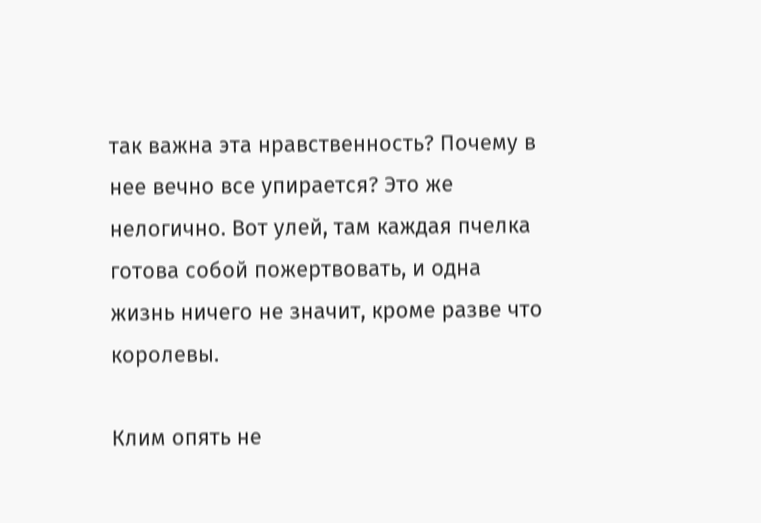так важна эта нравственность? Почему в нее вечно все упирается? Это же нелогично. Вот улей, там каждая пчелка готова собой пожертвовать, и одна жизнь ничего не значит, кроме разве что королевы.

Клим опять не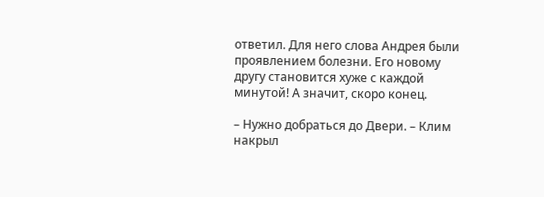ответил. Для него слова Андрея были проявлением болезни. Его новому другу становится хуже с каждой минутой! А значит, скоро конец.

– Нужно добраться до Двери. – Клим накрыл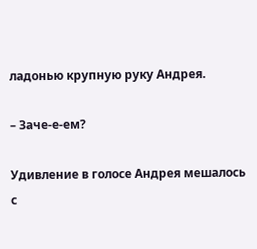ладонью крупную руку Андрея.

– Заче-е-ем?

Удивление в голосе Андрея мешалось с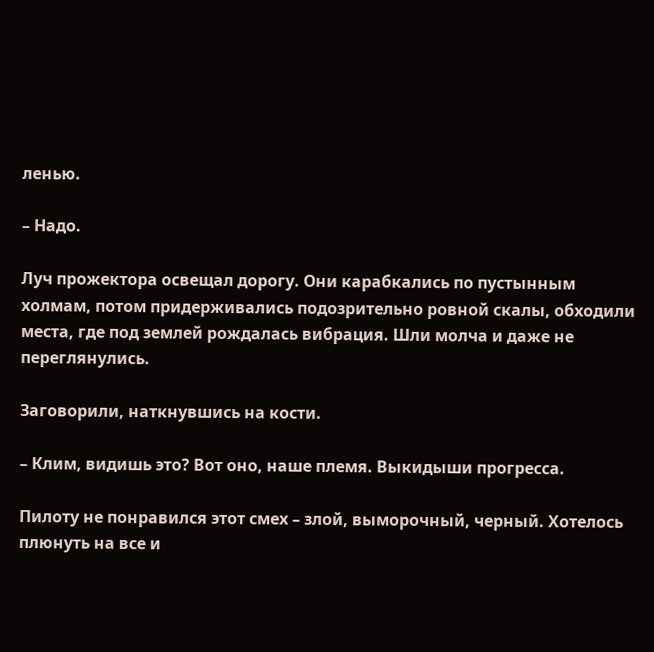ленью.

– Надо.

Луч прожектора освещал дорогу. Они карабкались по пустынным холмам, потом придерживались подозрительно ровной скалы, обходили места, где под землей рождалась вибрация. Шли молча и даже не переглянулись.

Заговорили, наткнувшись на кости.

– Клим, видишь это? Вот оно, наше племя. Выкидыши прогресса.

Пилоту не понравился этот смех – злой, выморочный, черный. Хотелось плюнуть на все и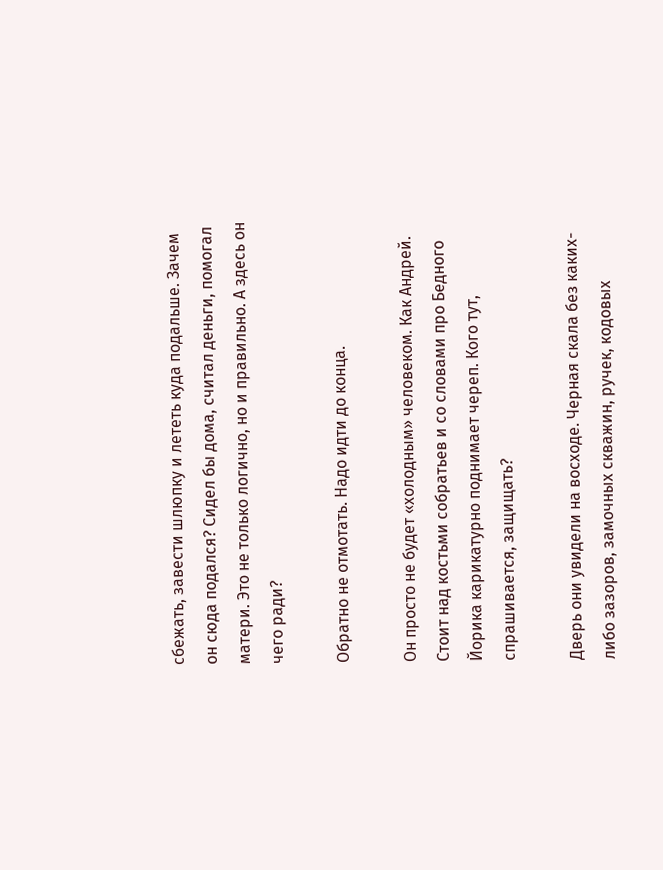сбежать, завести шлюпку и лететь куда подальше. Зачем он сюда подался? Сидел бы дома, считал деньги, помогал матери. Это не только логично, но и правильно. А здесь он чего ради?

Обратно не отмотать. Надо идти до конца.

Он просто не будет «холодным» человеком. Как Андрей. Стоит над костьми собратьев и со словами про Бедного Йорика карикатурно поднимает череп. Кого тут, спрашивается, защищать?

Дверь они увидели на восходе. Черная скала без каких-либо зазоров, замочных скважин, ручек, кодовых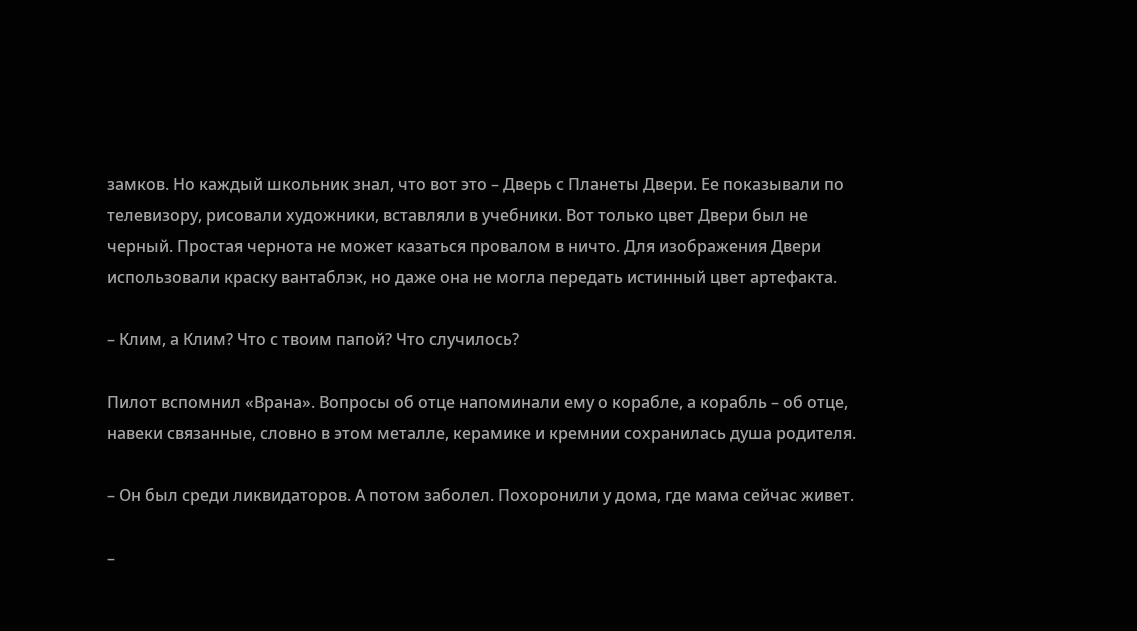замков. Но каждый школьник знал, что вот это – Дверь с Планеты Двери. Ее показывали по телевизору, рисовали художники, вставляли в учебники. Вот только цвет Двери был не черный. Простая чернота не может казаться провалом в ничто. Для изображения Двери использовали краску вантаблэк, но даже она не могла передать истинный цвет артефакта.

– Клим, а Клим? Что с твоим папой? Что случилось?

Пилот вспомнил «Врана». Вопросы об отце напоминали ему о корабле, а корабль – об отце, навеки связанные, словно в этом металле, керамике и кремнии сохранилась душа родителя.

– Он был среди ликвидаторов. А потом заболел. Похоронили у дома, где мама сейчас живет.

–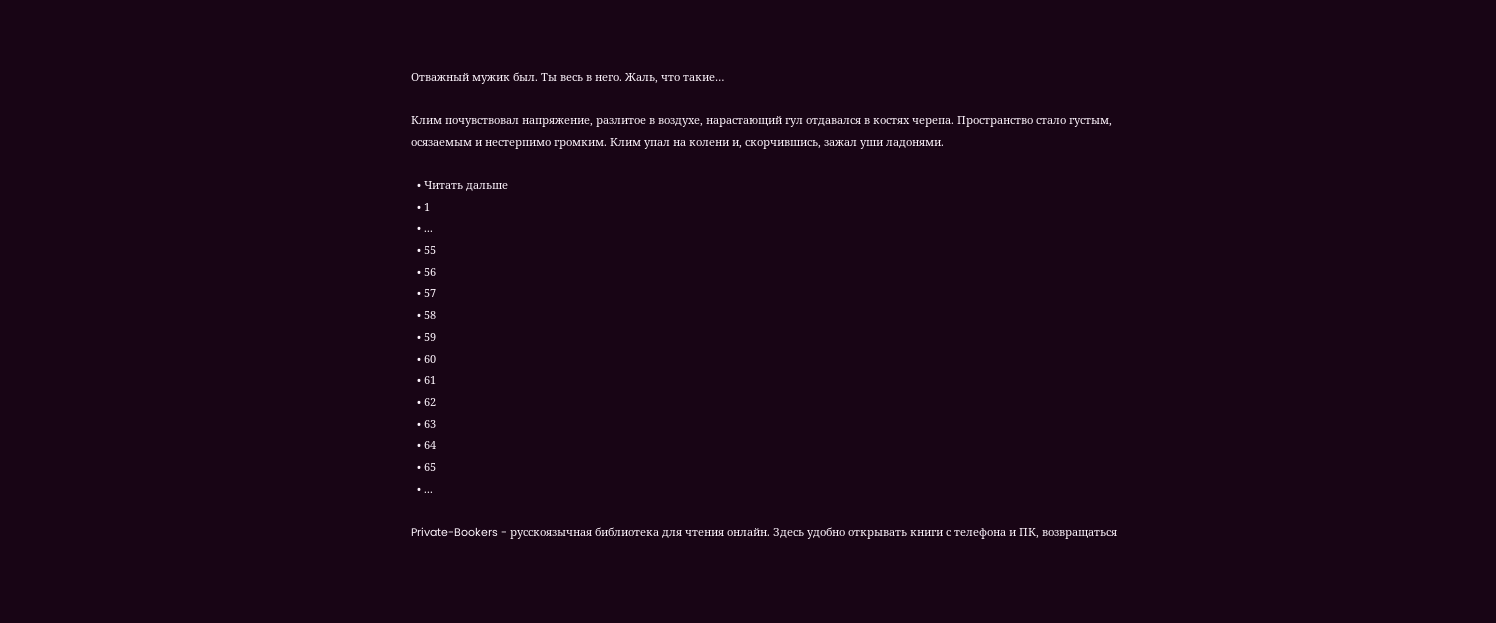Отважный мужик был. Ты весь в него. Жаль, что такие…

Клим почувствовал напряжение, разлитое в воздухе, нарастающий гул отдавался в костях черепа. Пространство стало густым, осязаемым и нестерпимо громким. Клим упал на колени и, скорчившись, зажал уши ладонями.

  • Читать дальше
  • 1
  • ...
  • 55
  • 56
  • 57
  • 58
  • 59
  • 60
  • 61
  • 62
  • 63
  • 64
  • 65
  • ...

Private-Bookers - русскоязычная библиотека для чтения онлайн. Здесь удобно открывать книги с телефона и ПК, возвращаться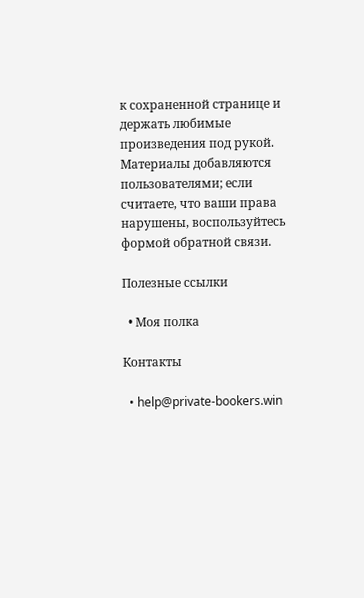к сохраненной странице и держать любимые произведения под рукой. Материалы добавляются пользователями; если считаете, что ваши права нарушены, воспользуйтесь формой обратной связи.

Полезные ссылки

  • Моя полка

Контакты

  • help@private-bookers.win